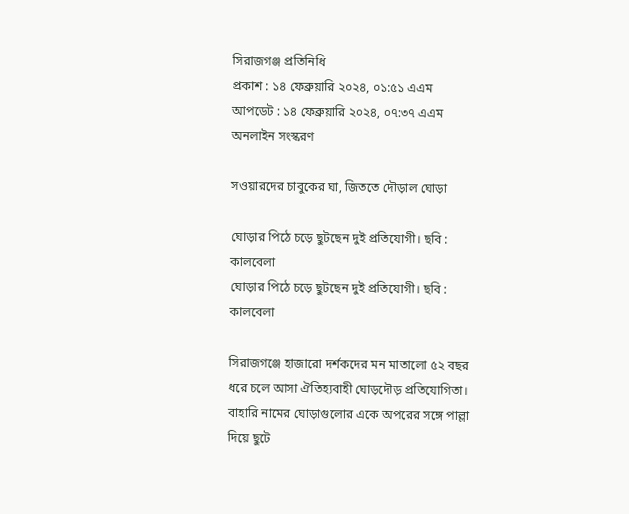সিরাজগঞ্জ প্রতিনিধি
প্রকাশ : ১৪ ফেব্রুয়ারি ২০২৪, ০১:৫১ এএম
আপডেট : ১৪ ফেব্রুয়ারি ২০২৪, ০৭:৩৭ এএম
অনলাইন সংস্করণ

সওয়ারদের চাবুকের ঘা, জিততে দৌড়াল ঘোড়া

ঘোড়ার পিঠে চড়ে ছুটছেন দুই প্রতিযোগী। ছবি : কালবেলা
ঘোড়ার পিঠে চড়ে ছুটছেন দুই প্রতিযোগী। ছবি : কালবেলা

সিরাজগঞ্জে হাজারো দর্শকদের মন মাতালো ৫২ বছর ধরে চলে আসা ঐতিহ্যবাহী ঘোড়দৌড় প্রতিযোগিতা। বাহারি নামের ঘোড়াগুলোর একে অপরের সঙ্গে পাল্লা দিয়ে ছুটে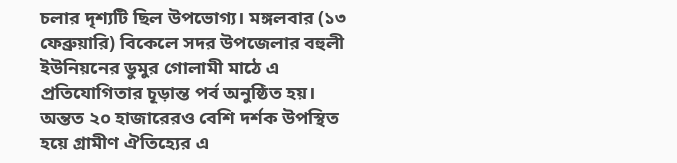চলার দৃশ্যটি ছিল উপভোগ্য। মঙ্গলবার (১৩ ফেব্রুয়ারি) বিকেলে সদর উপজেলার বহুলী ইউনিয়নের ডুমুর গোলামী মাঠে এ প্রতিযোগিতার চূড়ান্ত পর্ব অনুষ্ঠিত হয়। অন্তত ২০ হাজারেরও বেশি দর্শক উপস্থিত হয়ে গ্রামীণ ঐতিহ্যের এ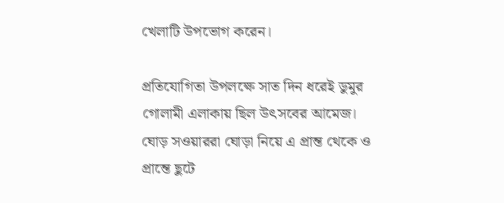খেলাটি উপভোগ করেন।

প্রতিযোগিতা উপলক্ষে সাত দিন ধরেই ডুমুর গোলামী এলাকায় ছিল উৎসবের আমেজ। ঘোড় সওয়াররা ঘোড়া নিয়ে এ প্রান্ত থেকে ও প্রান্তে ছুটে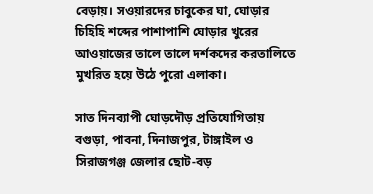বেড়ায়। সওয়ারদের চাবুকের ঘা, ঘোড়ার চিহিহি শব্দের পাশাপাশি ঘোড়ার খুরের আওয়াজের তালে তালে দর্শকদের করতালিতে মুখরিত হয়ে উঠে পুরো এলাকা।

সাত দিনব্যাপী ঘোড়দৌড় প্রতিযোগিতায় বগুড়া, পাবনা, দিনাজপুর, টাঙ্গাইল ও সিরাজগঞ্জ জেলার ছোট-বড়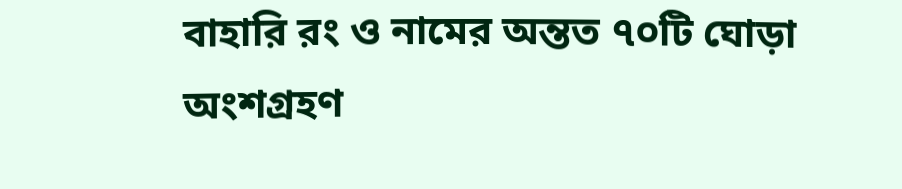বাহারি রং ও নামের অন্তত ৭০টি ঘোড়া অংশগ্রহণ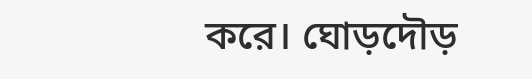করে। ঘোড়দৌড়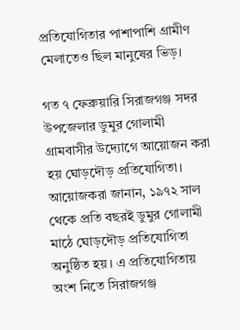প্রতিযোগিতার পাশাপাশি গ্রামীণ মেলাতেও ছিল মানুষের ভিড়।

গত ৭ ফেব্রুয়ারি সিরাজগঞ্জ সদর উপজেলার ডুমুর গোলামী গ্রামবাসীর উদ্যোগে আয়োজন করা হয় ঘোড়দৌড় প্রতিযোগিতা। আয়োজকরা জানান, ১৯৭২ সাল থেকে প্রতি বছরই ডুমুর গোলামী মাঠে ঘোড়দৌড় প্রতিযোগিতা অনুষ্ঠিত হয়। এ প্রতিযোগিতায় অংশ নিতে সিরাজগঞ্জ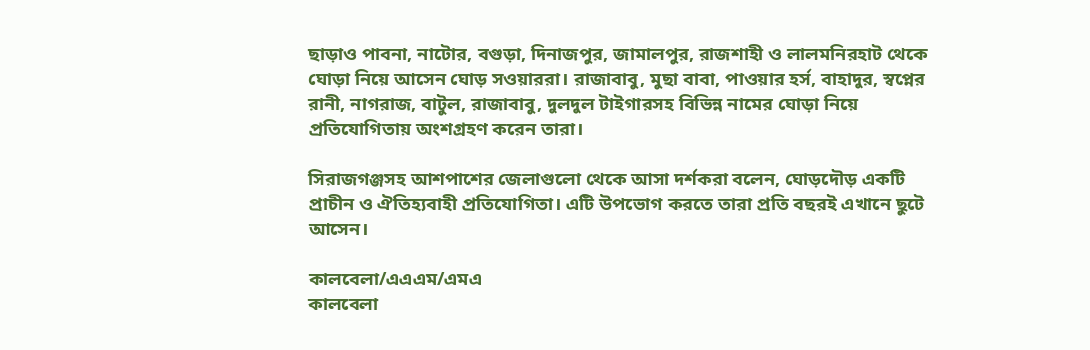ছাড়াও পাবনা, নাটোর, বগুড়া, দিনাজপুর, জামালপুর, রাজশাহী ও লালমনিরহাট থেকে ঘোড়া নিয়ে আসেন ঘোড় সওয়াররা। রাজাবাবু, মুছা বাবা, পাওয়ার হর্স, বাহাদুর, স্বপ্নের রানী, নাগরাজ, বাটুল, রাজাবাবু, দুলদুল টাইগারসহ বিভিন্ন নামের ঘোড়া নিয়ে প্রতিযোগিতায় অংশগ্রহণ করেন তারা।

সিরাজগঞ্জসহ আশপাশের জেলাগুলো থেকে আসা দর্শকরা বলেন, ঘোড়দৌড় একটি প্রাচীন ও ঐতিহ্যবাহী প্রতিযোগিতা। এটি উপভোগ করতে তারা প্রতি বছরই এখানে ছুটে আসেন।

কালবেলা/এএএম/এমএ
কালবেলা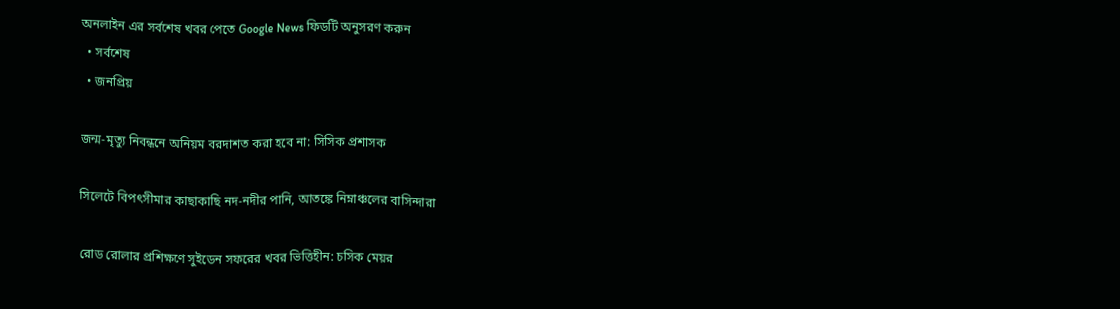অনলাইন এর সর্বশেষ খবর পেতে Google News ফিডটি অনুসরণ করুন
  • সর্বশেষ
  • জনপ্রিয়

জন্ম-মৃত্যু নিবন্ধনে অনিয়ম বরদাশত করা হবে না: সিসিক প্রশাসক

সিলেটে বিপৎসীমার কাছাকাছি নদ-নদীর পানি, আতঙ্কে নিম্নাঞ্চলের বাসিন্দারা

রোড রোলার প্রশিক্ষণে সুইডেন সফরের খবর ভিত্তিহীন: চসিক মেয়র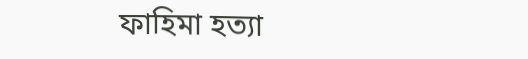ফাহিমা হত্যা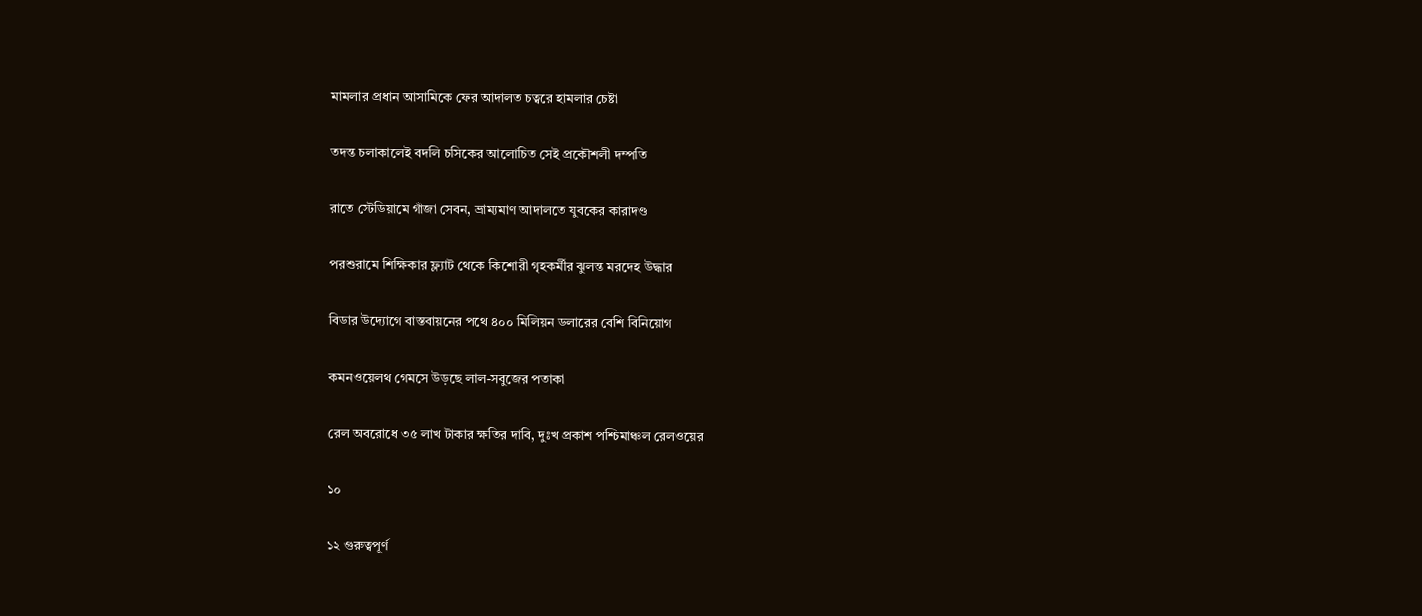মামলার প্রধান আসামিকে ফের আদালত চত্বরে হামলার চেষ্টা

তদন্ত চলাকালেই বদলি চসিকের আলোচিত সেই প্রকৌশলী দম্পতি

রাতে স্টেডিয়ামে গাঁজা সেবন, ভ্রাম্যমাণ আদালতে যুবকের কারাদণ্ড

পরশুরামে শিক্ষিকার ফ্ল্যাট থেকে কিশোরী গৃহকর্মীর ঝুলন্ত মরদেহ উদ্ধার

বিডার উদ্যোগে বাস্তবায়নের পথে ৪০০ মিলিয়ন ডলারের বেশি বিনিয়োগ

কমনওয়েলথ গেমসে উড়ছে লাল-সবুজের পতাকা

রেল অবরোধে ৩৫ লাখ টাকার ক্ষতির দাবি, দুঃখ প্রকাশ পশ্চিমাঞ্চল রেলওয়ের

১০

১২ গুরুত্বপূর্ণ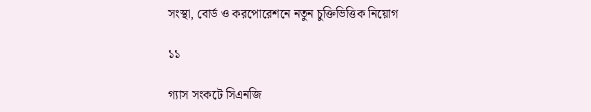সংস্থা, বোর্ড ও করপোরেশনে নতুন চুক্তিভিত্তিক নিয়োগ

১১

গ্যাস সংকটে সিএনজি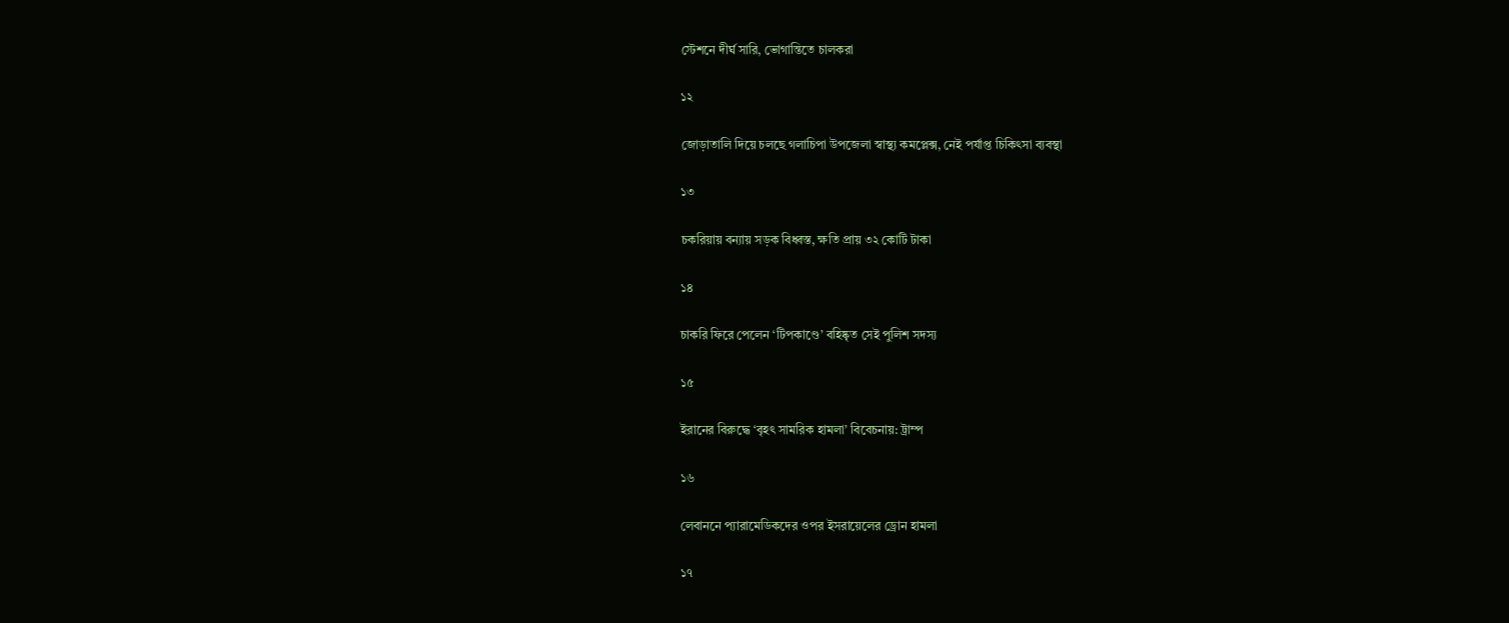স্টেশনে দীর্ঘ সারি, ভোগান্তিতে চালকরা

১২

জোড়াতালি দিয়ে চলছে গলাচিপা উপজেলা স্বাস্থ্য কমপ্লেক্স, নেই পর্যাপ্ত চিকিৎসা ব্যবস্থা

১৩

চকরিয়ায় বন্যায় সড়ক বিধ্বস্ত, ক্ষতি প্রায় ৩২ কোটি টাকা

১৪

চাকরি ফিরে পেলেন ‘টিপকাণ্ডে’ বহিষ্কৃত সেই পুলিশ সদস্য

১৫

ইরানের বিরুদ্ধে ‘বৃহৎ সামরিক হামলা’ বিবেচনায়: ট্রাম্প

১৬

লেবাননে প্যারামেডিকদের ওপর ইসরায়েলের ড্রোন হামলা

১৭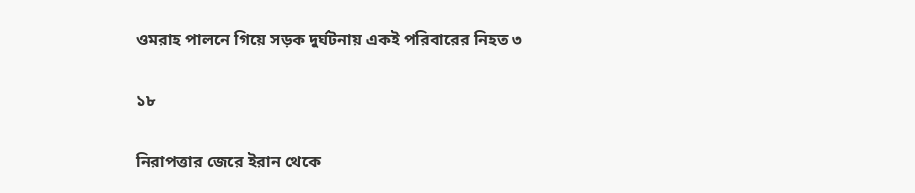ওমরাহ পালনে গিয়ে সড়ক দুর্ঘটনায় একই পরিবারের নিহত ৩

১৮

নিরাপত্তার জেরে ইরান থেকে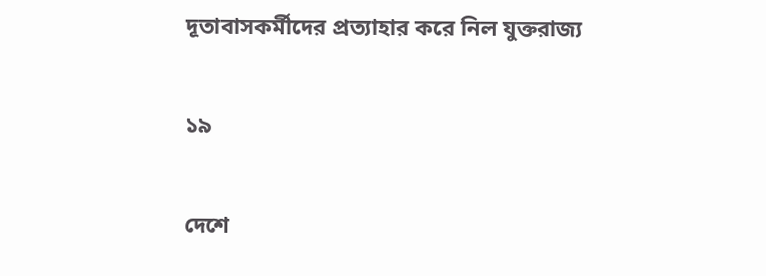দূতাবাসকর্মীদের প্রত্যাহার করে নিল যুক্তরাজ্য

১৯

দেশে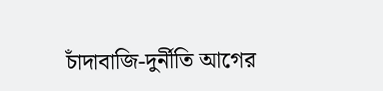চাঁদাবাজি-দুর্নীতি আগের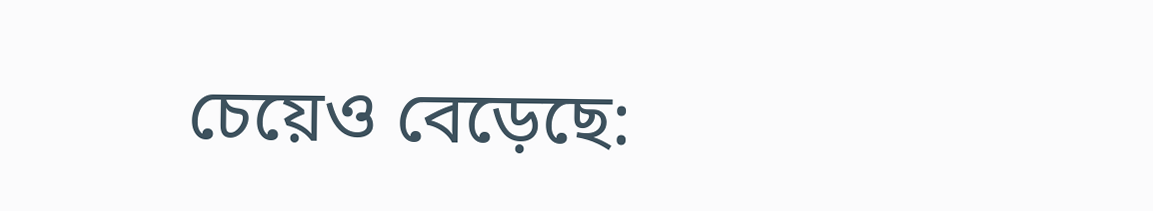চেয়েও বেড়েছে: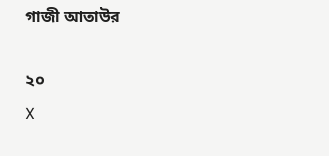গাজী আতাউর

২০
X